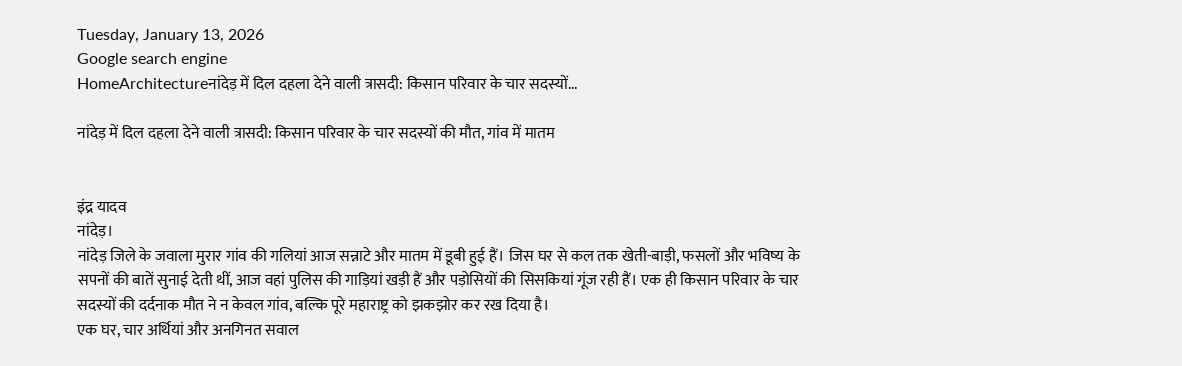Tuesday, January 13, 2026
Google search engine
HomeArchitectureनांदेड़ में दिल दहला देने वाली त्रासदी: किसान परिवार के चार सदस्यों...

नांदेड़ में दिल दहला देने वाली त्रासदी: किसान परिवार के चार सदस्यों की मौत, गांव में मातम


इंद्र यादव
नांदेड़।
नांदेड़ जिले के जवाला मुरार गांव की गलियां आज सन्नाटे और मातम में डूबी हुई हैं। जिस घर से कल तक खेती-बाड़ी, फसलों और भविष्य के सपनों की बातें सुनाई देती थीं, आज वहां पुलिस की गाड़ियां खड़ी हैं और पड़ोसियों की सिसकियां गूंज रही हैं। एक ही किसान परिवार के चार सदस्यों की दर्दनाक मौत ने न केवल गांव, बल्कि पूरे महाराष्ट्र को झकझोर कर रख दिया है।
एक घर, चार अर्थियां और अनगिनत सवाल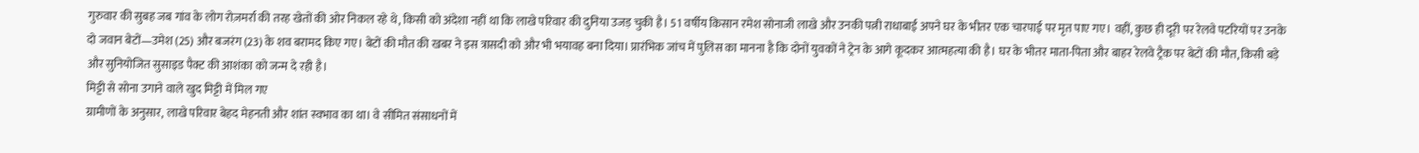गुरुवार की सुबह जब गांव के लोग रोज़मर्रा की तरह खेतों की ओर निकल रहे थे, किसी को अंदेशा नहीं था कि लाखे परिवार की दुनिया उजड़ चुकी है। 51 वर्षीय किसान रमेश सोनाजी लाखे और उनकी पत्नी राधाबाई अपने घर के भीतर एक चारपाई पर मृत पाए गए। वहीं, कुछ ही दूरी पर रेलवे पटरियों पर उनके दो जवान बेटों—उमेश (25) और बजरंग (23) के शव बरामद किए गए। बेटों की मौत की खबर ने इस त्रासदी को और भी भयावह बना दिया। प्रारंभिक जांच में पुलिस का मानना है कि दोनों युवकों ने ट्रेन के आगे कूदकर आत्महत्या की है। घर के भीतर माता-पिता और बाहर रेलवे ट्रैक पर बेटों की मौत, किसी बड़े और सुनियोजित सुसाइड पैक्ट की आशंका को जन्म दे रही है।
मिट्टी से सोना उगाने वाले खुद मिट्टी में मिल गए
ग्रामीणों के अनुसार, लाखे परिवार बेहद मेहनती और शांत स्वभाव का था। वे सीमित संसाधनों में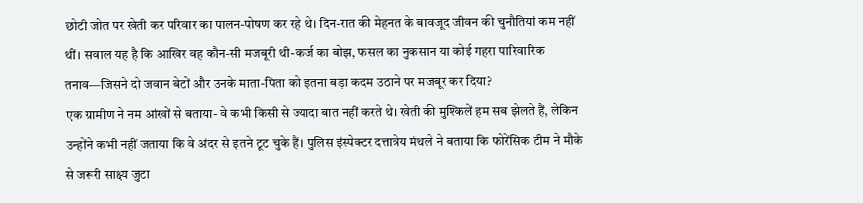छोटी जोत पर खेती कर परिवार का पालन-पोषण कर रहे थे। दिन-रात की मेहनत के बावजूद जीवन की चुनौतियां कम नहीं थीं। सवाल यह है कि आखिर वह कौन-सी मजबूरी थी-कर्ज का बोझ, फसल का नुकसान या कोई गहरा पारिवारिक तनाव—जिसने दो जवान बेटों और उनके माता-पिता को इतना बड़ा कदम उठाने पर मजबूर कर दिया?
एक ग्रामीण ने नम आंखों से बताया- वे कभी किसी से ज्यादा बात नहीं करते थे। खेती की मुश्किलें हम सब झेलते हैं, लेकिन उन्होंने कभी नहीं जताया कि वे अंदर से इतने टूट चुके हैं। पुलिस इंस्पेक्टर दत्तात्रेय मंथले ने बताया कि फोरेंसिक टीम ने मौके से जरूरी साक्ष्य जुटा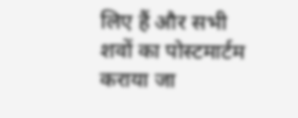लिए हैं और सभी शवों का पोस्टमार्टम कराया जा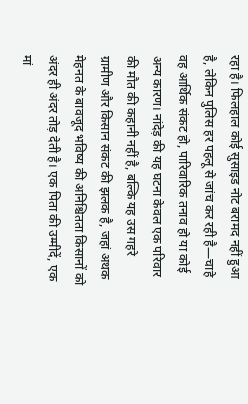रहा है। फिलहाल कोई सुसाइड नोट बरामद नहीं हुआ है, लेकिन पुलिस हर पहलू से जांच कर रही है—चाहे वह आर्थिक संकट हो, पारिवारिक तनाव हो या कोई अन्य कारण। नांदेड़ की यह घटना केवल एक परिवार की मौत की कहानी नहीं है, बल्कि यह उस गहरे ग्रामीण और किसान संकट की झलक है, जहां अथक मेहनत के बावजूद भविष्य की अनिश्चितता किसानों को अंदर ही अंदर तोड़ देती है। एक पिता की उम्मीदें, एक मां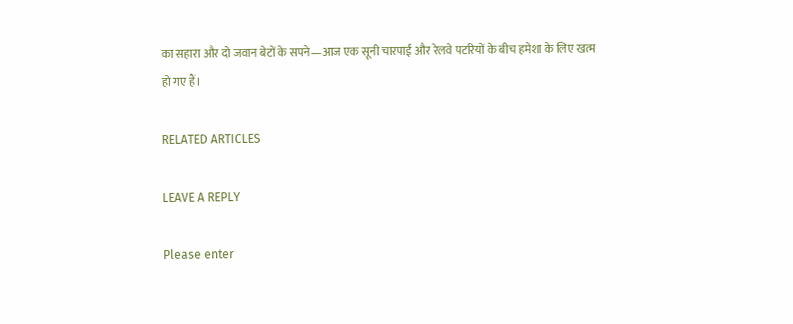का सहारा और दो जवान बेटों के सपने—आज एक सूनी चारपाई और रेलवे पटरियों के बीच हमेशा के लिए खत्म हो गए हैं।

RELATED ARTICLES

LEAVE A REPLY

Please enter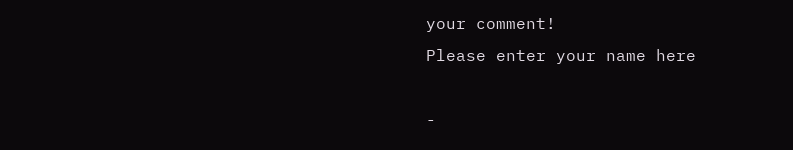your comment!
Please enter your name here

-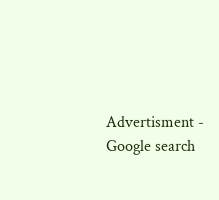Advertisment -
Google search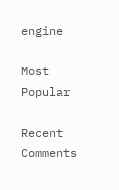engine

Most Popular

Recent Comments